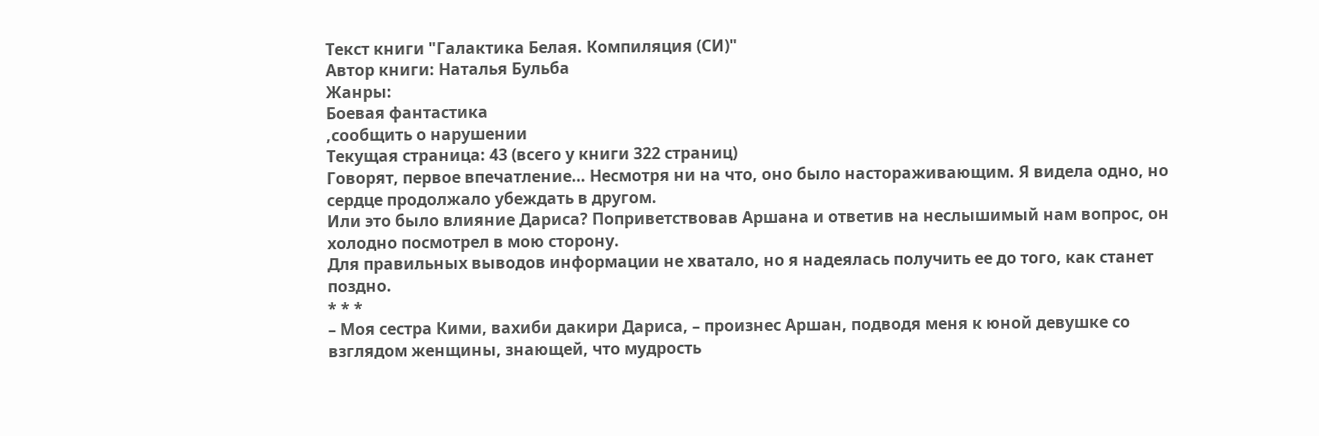Текст книги "Галактика Белая. Компиляция (СИ)"
Автор книги: Наталья Бульба
Жанры:
Боевая фантастика
,сообщить о нарушении
Текущая страница: 43 (всего у книги 322 страниц)
Говорят, первое впечатление… Несмотря ни на что, оно было настораживающим. Я видела одно, но сердце продолжало убеждать в другом.
Или это было влияние Дариса? Поприветствовав Аршана и ответив на неслышимый нам вопрос, он холодно посмотрел в мою сторону.
Для правильных выводов информации не хватало, но я надеялась получить ее до того, как станет поздно.
* * *
– Моя сестра Кими, вахиби дакири Дариса, – произнес Аршан, подводя меня к юной девушке со взглядом женщины, знающей, что мудрость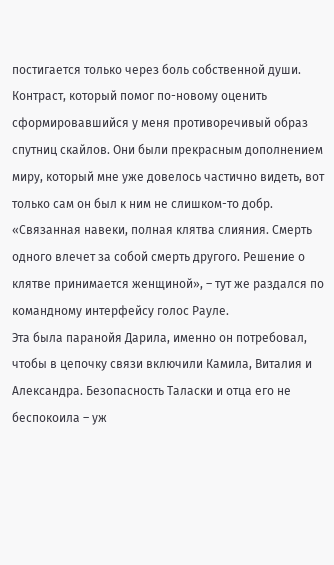постигается только через боль собственной души.
Контраст, который помог по-новому оценить сформировавшийся у меня противоречивый образ спутниц скайлов. Они были прекрасным дополнением миру, который мне уже довелось частично видеть, вот только сам он был к ним не слишком-то добр.
«Связанная навеки, полная клятва слияния. Смерть одного влечет за собой смерть другого. Решение о клятве принимается женщиной», – тут же раздался по командному интерфейсу голос Рауле.
Эта была паранойя Дарила, именно он потребовал, чтобы в цепочку связи включили Камила, Виталия и Александра. Безопасность Таласки и отца его не беспокоила – уж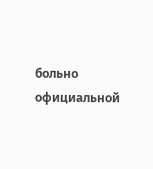больно официальной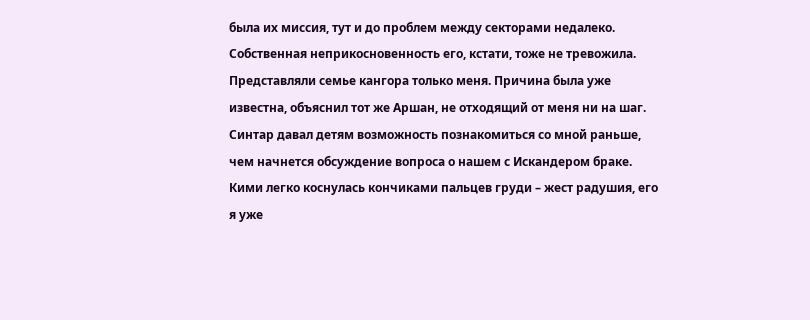была их миссия, тут и до проблем между секторами недалеко.
Собственная неприкосновенность его, кстати, тоже не тревожила.
Представляли семье кангора только меня. Причина была уже известна, объяснил тот же Аршан, не отходящий от меня ни на шаг. Синтар давал детям возможность познакомиться со мной раньше, чем начнется обсуждение вопроса о нашем с Искандером браке.
Кими легко коснулась кончиками пальцев груди – жест радушия, его я уже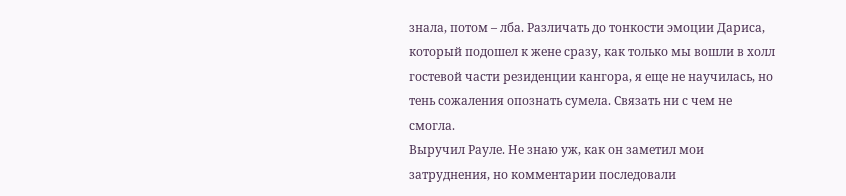знала, потом – лба. Различать до тонкости эмоции Дариса, который подошел к жене сразу, как только мы вошли в холл гостевой части резиденции кангора, я еще не научилась, но тень сожаления опознать сумела. Связать ни с чем не смогла.
Выручил Рауле. Не знаю уж, как он заметил мои затруднения, но комментарии последовали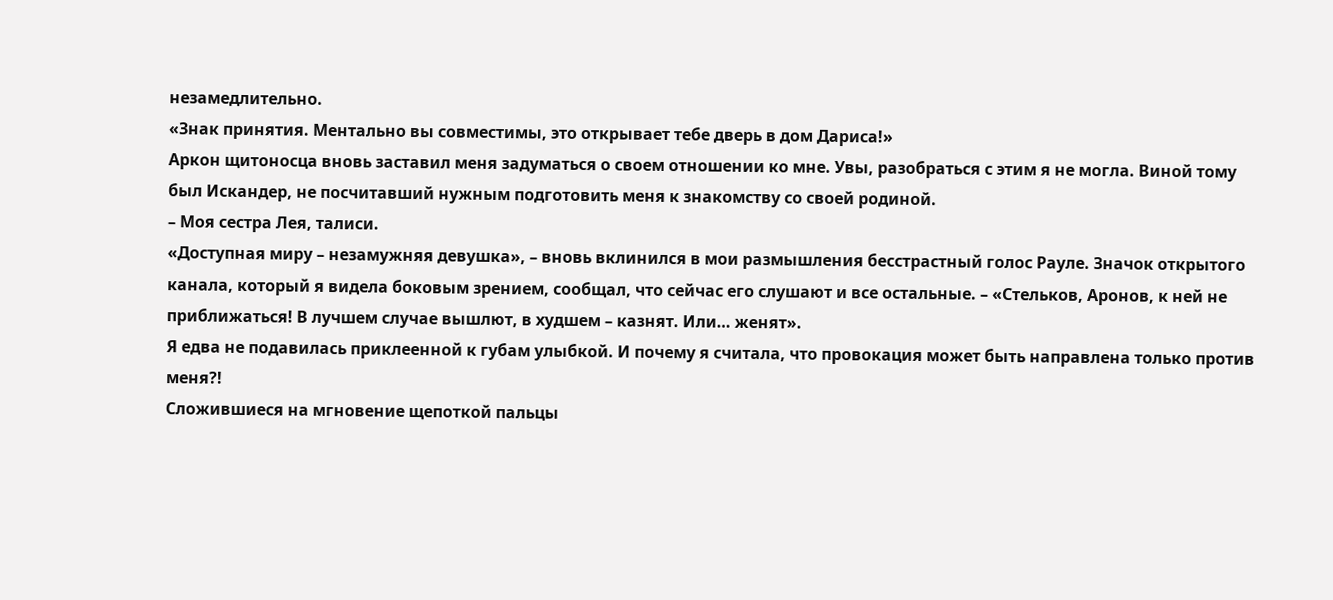незамедлительно.
«Знак принятия. Ментально вы совместимы, это открывает тебе дверь в дом Дариса!»
Аркон щитоносца вновь заставил меня задуматься о своем отношении ко мне. Увы, разобраться с этим я не могла. Виной тому был Искандер, не посчитавший нужным подготовить меня к знакомству со своей родиной.
– Моя сестра Лея, талиси.
«Доступная миру – незамужняя девушка», – вновь вклинился в мои размышления бесстрастный голос Рауле. Значок открытого канала, который я видела боковым зрением, сообщал, что сейчас его слушают и все остальные. – «Стельков, Аронов, к ней не приближаться! В лучшем случае вышлют, в худшем – казнят. Или… женят».
Я едва не подавилась приклеенной к губам улыбкой. И почему я считала, что провокация может быть направлена только против меня?!
Сложившиеся на мгновение щепоткой пальцы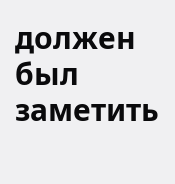должен был заметить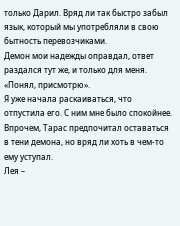только Дарил. Вряд ли так быстро забыл язык, который мы употребляли в свою бытность перевозчиками.
Демон мои надежды оправдал, ответ раздался тут же, и только для меня.
«Понял, присмотрю».
Я уже начала раскаиваться, что отпустила его. С ним мне было спокойнее. Впрочем, Тарас предпочитал оставаться в тени демона, но вряд ли хоть в чем-то ему уступал.
Лея –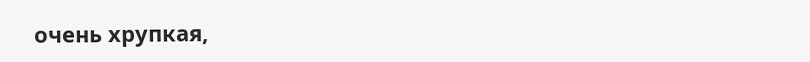очень хрупкая,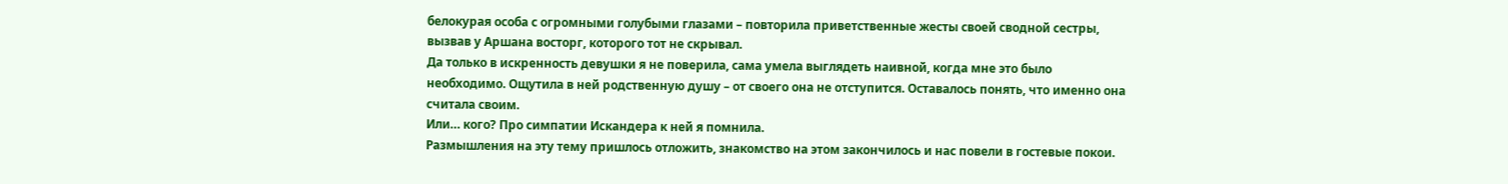белокурая особа с огромными голубыми глазами – повторила приветственные жесты своей сводной сестры, вызвав у Аршана восторг, которого тот не скрывал.
Да только в искренность девушки я не поверила, сама умела выглядеть наивной, когда мне это было необходимо. Ощутила в ней родственную душу – от своего она не отступится. Оставалось понять, что именно она считала своим.
Или… кого? Про симпатии Искандера к ней я помнила.
Размышления на эту тему пришлось отложить, знакомство на этом закончилось и нас повели в гостевые покои.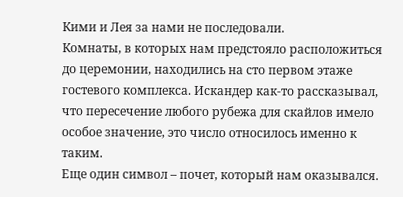Кими и Лея за нами не последовали.
Комнаты, в которых нам предстояло расположиться до церемонии, находились на сто первом этаже гостевого комплекса. Искандер как-то рассказывал, что пересечение любого рубежа для скайлов имело особое значение, это число относилось именно к таким.
Еще один символ – почет, который нам оказывался.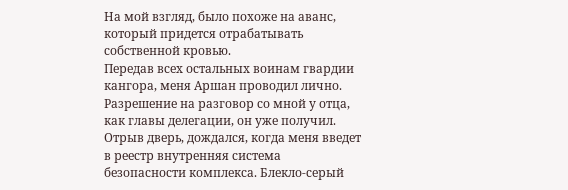На мой взгляд, было похоже на аванс, который придется отрабатывать собственной кровью.
Передав всех остальных воинам гвардии кангора, меня Аршан проводил лично. Разрешение на разговор со мной у отца, как главы делегации, он уже получил.
Отрыв дверь, дождался, когда меня введет в реестр внутренняя система безопасности комплекса. Блекло-серый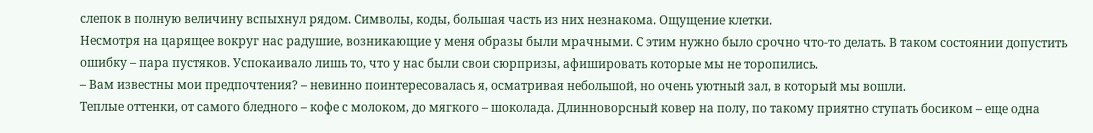слепок в полную величину вспыхнул рядом. Символы, коды, большая часть из них незнакома. Ощущение клетки.
Несмотря на царящее вокруг нас радушие, возникающие у меня образы были мрачными. С этим нужно было срочно что-то делать. В таком состоянии допустить ошибку – пара пустяков. Успокаивало лишь то, что у нас были свои сюрпризы, афишировать которые мы не торопились.
– Вам известны мои предпочтения? – невинно поинтересовалась я, осматривая небольшой, но очень уютный зал, в который мы вошли.
Теплые оттенки, от самого бледного – кофе с молоком, до мягкого – шоколада. Длинноворсный ковер на полу, по такому приятно ступать босиком – еще одна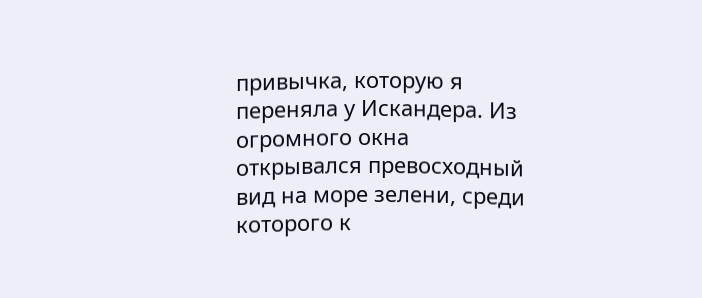привычка, которую я переняла у Искандера. Из огромного окна открывался превосходный вид на море зелени, среди которого к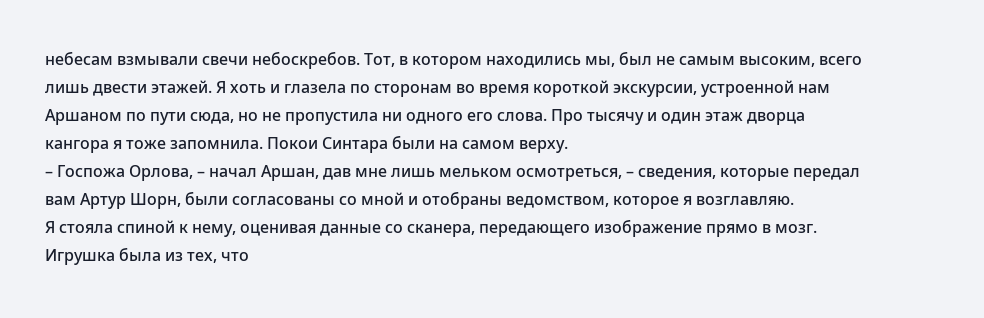небесам взмывали свечи небоскребов. Тот, в котором находились мы, был не самым высоким, всего лишь двести этажей. Я хоть и глазела по сторонам во время короткой экскурсии, устроенной нам Аршаном по пути сюда, но не пропустила ни одного его слова. Про тысячу и один этаж дворца кангора я тоже запомнила. Покои Синтара были на самом верху.
– Госпожа Орлова, – начал Аршан, дав мне лишь мельком осмотреться, – сведения, которые передал вам Артур Шорн, были согласованы со мной и отобраны ведомством, которое я возглавляю.
Я стояла спиной к нему, оценивая данные со сканера, передающего изображение прямо в мозг. Игрушка была из тех, что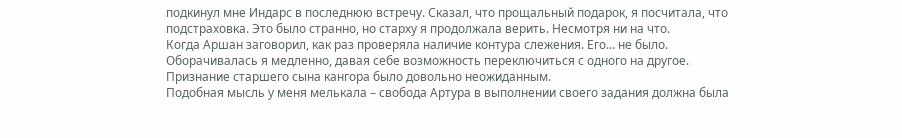подкинул мне Индарс в последнюю встречу. Сказал, что прощальный подарок, я посчитала, что подстраховка. Это было странно, но старху я продолжала верить. Несмотря ни на что.
Когда Аршан заговорил, как раз проверяла наличие контура слежения. Его… не было.
Оборачивалась я медленно, давая себе возможность переключиться с одного на другое. Признание старшего сына кангора было довольно неожиданным.
Подобная мысль у меня мелькала – свобода Артура в выполнении своего задания должна была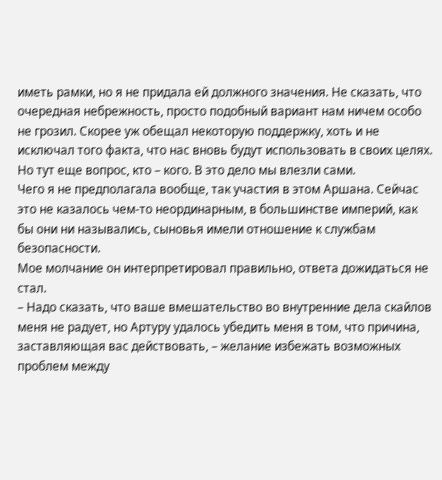иметь рамки, но я не придала ей должного значения. Не сказать, что очередная небрежность, просто подобный вариант нам ничем особо не грозил. Скорее уж обещал некоторую поддержку, хоть и не исключал того факта, что нас вновь будут использовать в своих целях.
Но тут еще вопрос, кто – кого. В это дело мы влезли сами.
Чего я не предполагала вообще, так участия в этом Аршана. Сейчас это не казалось чем-то неординарным, в большинстве империй, как бы они ни назывались, сыновья имели отношение к службам безопасности.
Мое молчание он интерпретировал правильно, ответа дожидаться не стал.
– Надо сказать, что ваше вмешательство во внутренние дела скайлов меня не радует, но Артуру удалось убедить меня в том, что причина, заставляющая вас действовать, – желание избежать возможных проблем между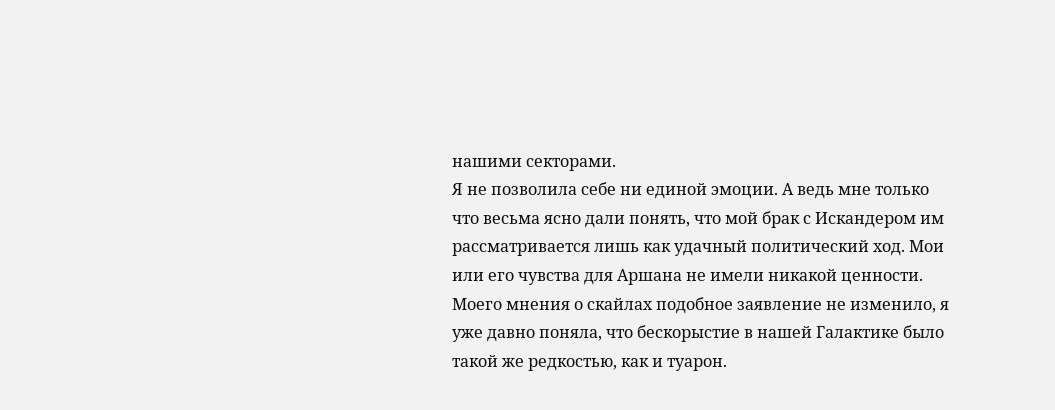нашими секторами.
Я не позволила себе ни единой эмоции. А ведь мне только что весьма ясно дали понять, что мой брак с Искандером им рассматривается лишь как удачный политический ход. Мои или его чувства для Аршана не имели никакой ценности.
Моего мнения о скайлах подобное заявление не изменило, я уже давно поняла, что бескорыстие в нашей Галактике было такой же редкостью, как и туарон.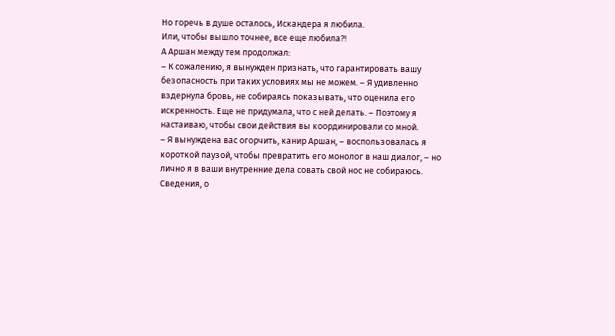Но горечь в душе осталось, Искандера я любила.
Или, чтобы вышло точнее, все еще любила?!
А Аршан между тем продолжал:
– К сожалению, я вынужден признать, что гарантировать вашу безопасность при таких условиях мы не можем. – Я удивленно вздернула бровь, не собираясь показывать, что оценила его искренность. Еще не придумала, что с ней делать. – Поэтому я настаиваю, чтобы свои действия вы координировали со мной.
– Я вынуждена вас огорчить, канир Аршан, – воспользовалась я короткой паузой, чтобы превратить его монолог в наш диалог, – но лично я в ваши внутренние дела совать свой нос не собираюсь. Сведения, о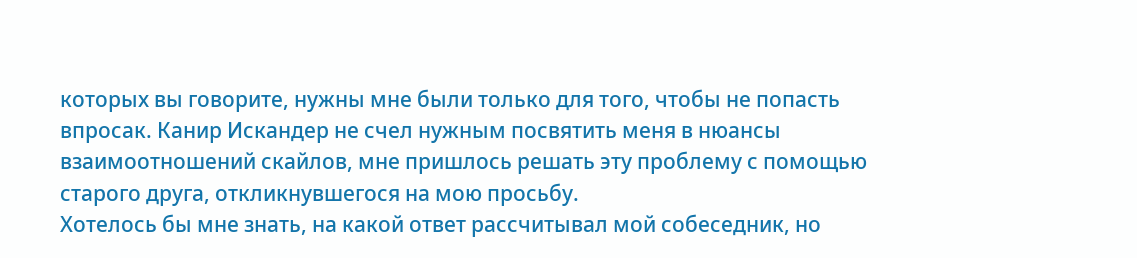которых вы говорите, нужны мне были только для того, чтобы не попасть впросак. Канир Искандер не счел нужным посвятить меня в нюансы взаимоотношений скайлов, мне пришлось решать эту проблему с помощью старого друга, откликнувшегося на мою просьбу.
Хотелось бы мне знать, на какой ответ рассчитывал мой собеседник, но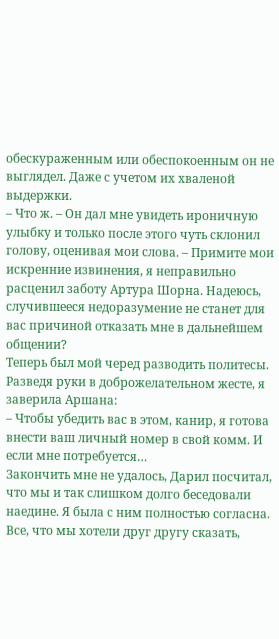обескураженным или обеспокоенным он не выглядел. Даже с учетом их хваленой выдержки.
– Что ж. – Он дал мне увидеть ироничную улыбку и только после этого чуть склонил голову, оценивая мои слова. – Примите мои искренние извинения, я неправильно расценил заботу Артура Шорна. Надеюсь, случившееся недоразумение не станет для вас причиной отказать мне в дальнейшем общении?
Теперь был мой черед разводить политесы. Разведя руки в доброжелательном жесте, я заверила Аршана:
– Чтобы убедить вас в этом, канир, я готова внести ваш личный номер в свой комм. И если мне потребуется…
Закончить мне не удалось, Дарил посчитал, что мы и так слишком долго беседовали наедине. Я была с ним полностью согласна. Все, что мы хотели друг другу сказать,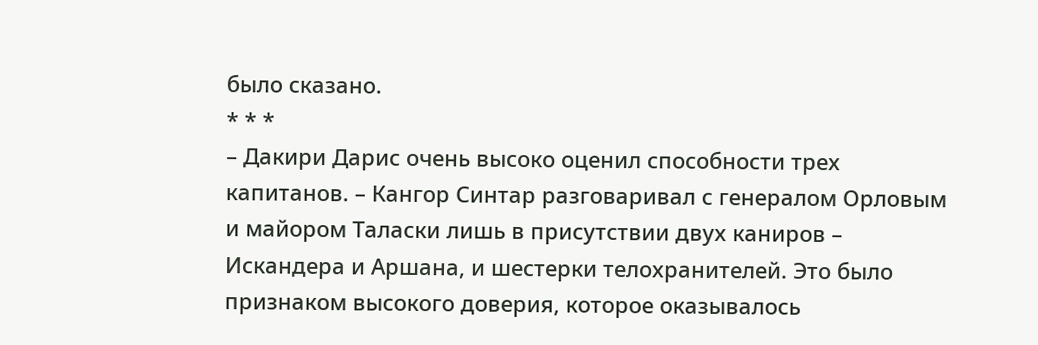было сказано.
* * *
– Дакири Дарис очень высоко оценил способности трех капитанов. – Кангор Синтар разговаривал с генералом Орловым и майором Таласки лишь в присутствии двух каниров – Искандера и Аршана, и шестерки телохранителей. Это было признаком высокого доверия, которое оказывалось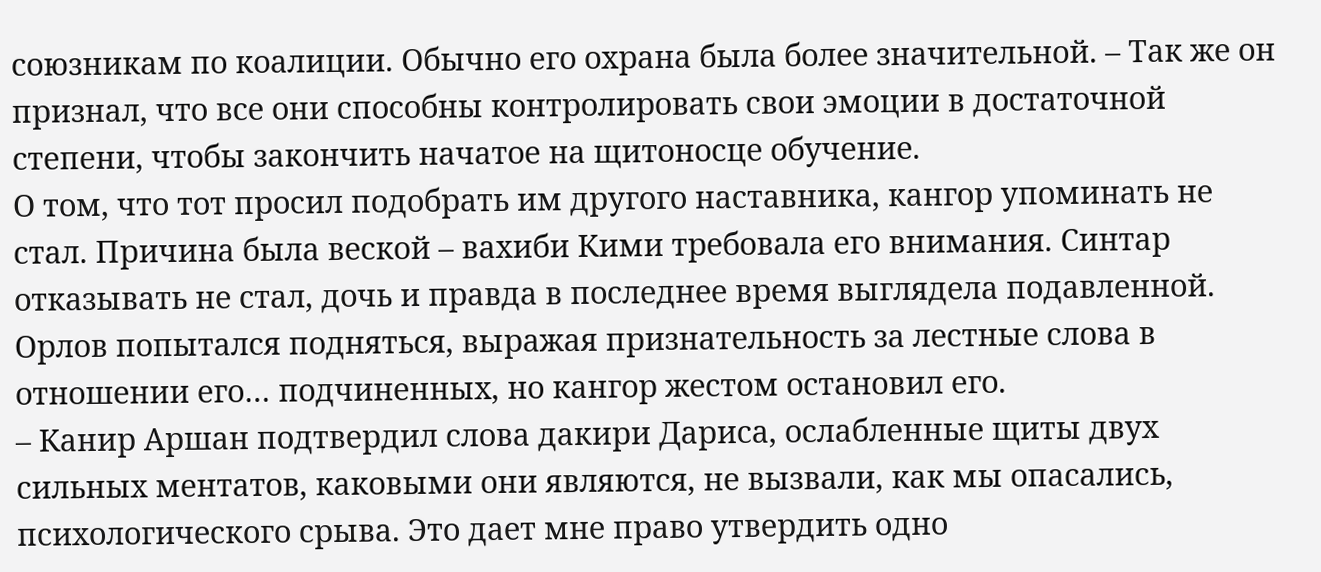союзникам по коалиции. Обычно его охрана была более значительной. – Так же он признал, что все они способны контролировать свои эмоции в достаточной степени, чтобы закончить начатое на щитоносце обучение.
О том, что тот просил подобрать им другого наставника, кангор упоминать не стал. Причина была веской – вахиби Кими требовала его внимания. Синтар отказывать не стал, дочь и правда в последнее время выглядела подавленной.
Орлов попытался подняться, выражая признательность за лестные слова в отношении его… подчиненных, но кангор жестом остановил его.
– Канир Аршан подтвердил слова дакири Дариса, ослабленные щиты двух сильных ментатов, каковыми они являются, не вызвали, как мы опасались, психологического срыва. Это дает мне право утвердить одно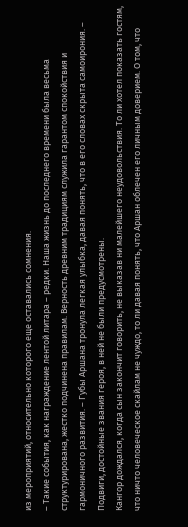из мероприятий, относительно которого еще оставались сомнения.
– Такие события, как награждение лентой литара – редки. Наша жизнь до последнего времени была весьма структурирована, жестко подчинена правилам. Верность древним традициям служила гарантом спокойствия и гармоничного развития. – Губы Аршана тронула легкая улыбка, давая понять, что в его словах скрыта самоирония. – Подвиги, достойные звания героя, в ней не были предусмотрены.
Кангор дождался, когда сын закончит говорить, не выказав ни малейшего неудовольствия. То ли хотел показать гостям, что ничто человеческое скайлам не чуждо, то ли давая понять, что Аршан облечен его личным доверием. О том, что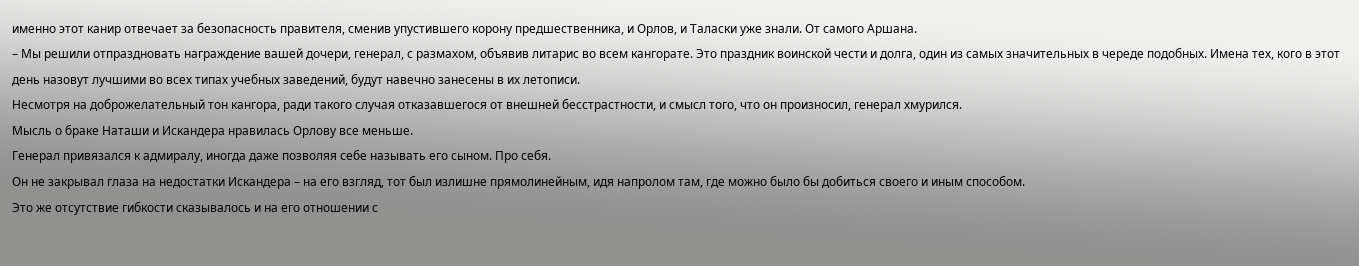именно этот канир отвечает за безопасность правителя, сменив упустившего корону предшественника, и Орлов, и Таласки уже знали. От самого Аршана.
– Мы решили отпраздновать награждение вашей дочери, генерал, с размахом, объявив литарис во всем кангорате. Это праздник воинской чести и долга, один из самых значительных в череде подобных. Имена тех, кого в этот день назовут лучшими во всех типах учебных заведений, будут навечно занесены в их летописи.
Несмотря на доброжелательный тон кангора, ради такого случая отказавшегося от внешней бесстрастности, и смысл того, что он произносил, генерал хмурился.
Мысль о браке Наташи и Искандера нравилась Орлову все меньше.
Генерал привязался к адмиралу, иногда даже позволяя себе называть его сыном. Про себя.
Он не закрывал глаза на недостатки Искандера – на его взгляд, тот был излишне прямолинейным, идя напролом там, где можно было бы добиться своего и иным способом.
Это же отсутствие гибкости сказывалось и на его отношении с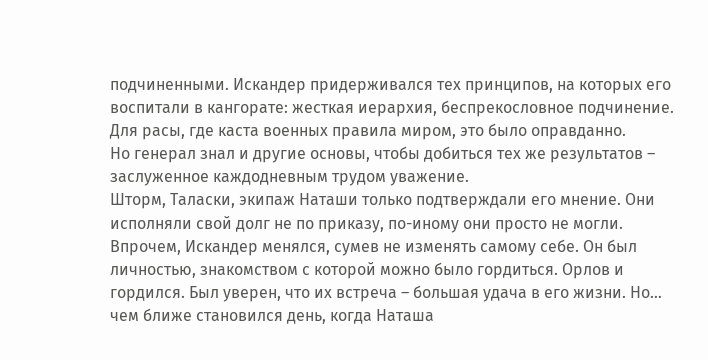подчиненными. Искандер придерживался тех принципов, на которых его воспитали в кангорате: жесткая иерархия, беспрекословное подчинение. Для расы, где каста военных правила миром, это было оправданно.
Но генерал знал и другие основы, чтобы добиться тех же результатов – заслуженное каждодневным трудом уважение.
Шторм, Таласки, экипаж Наташи только подтверждали его мнение. Они исполняли свой долг не по приказу, по-иному они просто не могли.
Впрочем, Искандер менялся, сумев не изменять самому себе. Он был личностью, знакомством с которой можно было гордиться. Орлов и гордился. Был уверен, что их встреча – большая удача в его жизни. Но… чем ближе становился день, когда Наташа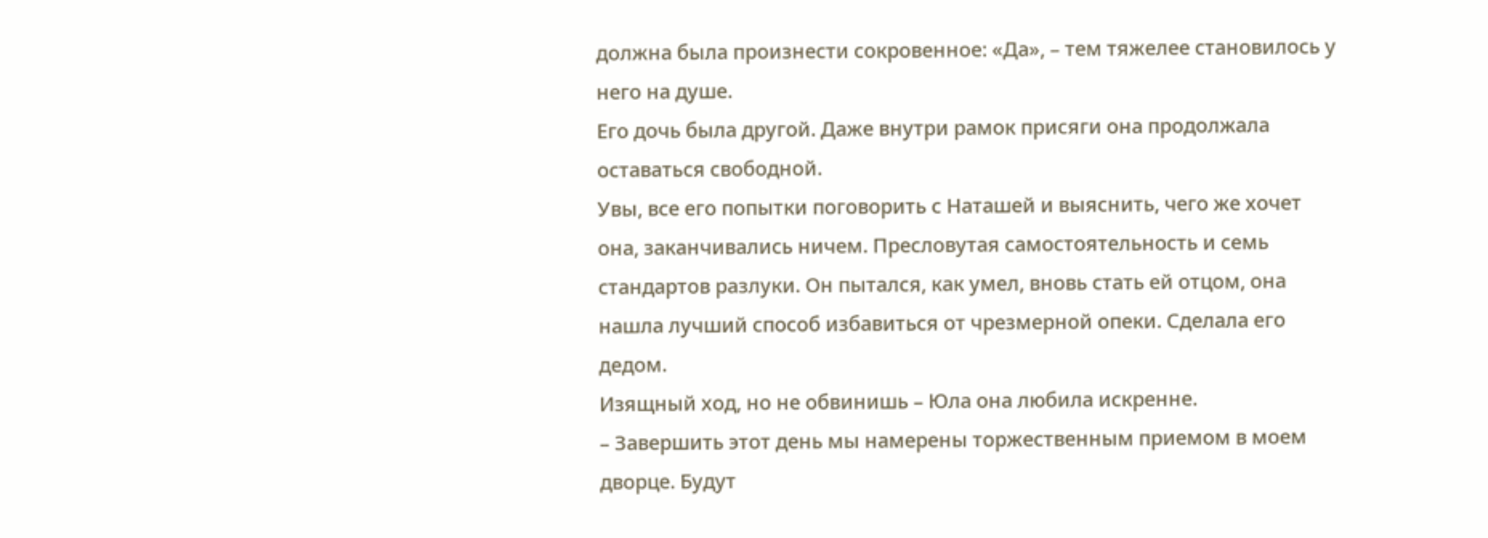должна была произнести сокровенное: «Да», – тем тяжелее становилось у него на душе.
Его дочь была другой. Даже внутри рамок присяги она продолжала оставаться свободной.
Увы, все его попытки поговорить с Наташей и выяснить, чего же хочет она, заканчивались ничем. Пресловутая самостоятельность и семь стандартов разлуки. Он пытался, как умел, вновь стать ей отцом, она нашла лучший способ избавиться от чрезмерной опеки. Сделала его дедом.
Изящный ход, но не обвинишь – Юла она любила искренне.
– Завершить этот день мы намерены торжественным приемом в моем дворце. Будут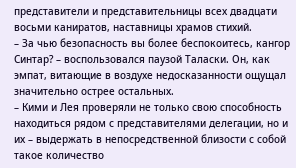представители и представительницы всех двадцати восьми каниратов, наставницы храмов стихий.
– За чью безопасность вы более беспокоитесь, кангор Синтар? – воспользовался паузой Таласки. Он, как эмпат, витающие в воздухе недосказанности ощущал значительно острее остальных.
– Кими и Лея проверяли не только свою способность находиться рядом с представителями делегации, но и их – выдержать в непосредственной близости с собой такое количество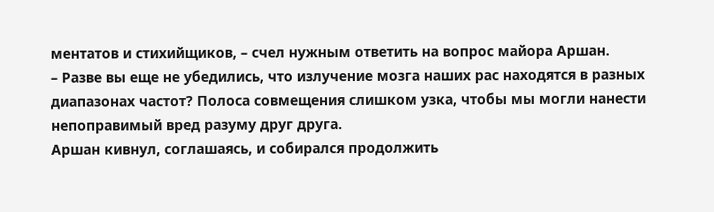ментатов и стихийщиков, – счел нужным ответить на вопрос майора Аршан.
– Разве вы еще не убедились, что излучение мозга наших рас находятся в разных диапазонах частот? Полоса совмещения слишком узка, чтобы мы могли нанести непоправимый вред разуму друг друга.
Аршан кивнул, соглашаясь, и собирался продолжить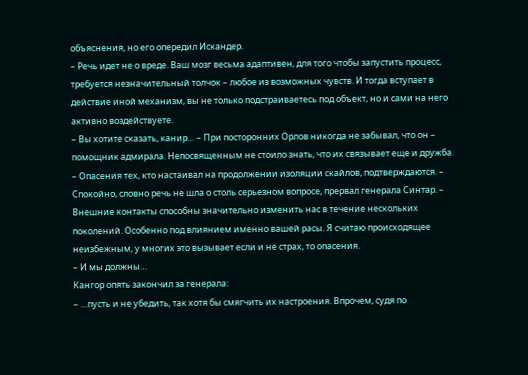объяснения, но его опередил Искандер.
– Речь идет не о вреде. Ваш мозг весьма адаптивен, для того чтобы запустить процесс, требуется незначительный толчок – любое из возможных чувств. И тогда вступает в действие иной механизм, вы не только подстраиваетесь под объект, но и сами на него активно воздействуете.
– Вы хотите сказать, канир… – При посторонних Орлов никогда не забывал, что он – помощник адмирала. Непосвященным не стоило знать, что их связывает еще и дружба.
– Опасения тех, кто настаивал на продолжении изоляции скайлов, подтверждаются. – Спокойно, словно речь не шла о столь серьезном вопросе, прервал генерала Синтар. – Внешние контакты способны значительно изменить нас в течение нескольких поколений. Особенно под влиянием именно вашей расы. Я считаю происходящее неизбежным, у многих это вызывает если и не страх, то опасения.
– И мы должны…
Кангор опять закончил за генерала:
– …пусть и не убедить, так хотя бы смягчить их настроения. Впрочем, судя по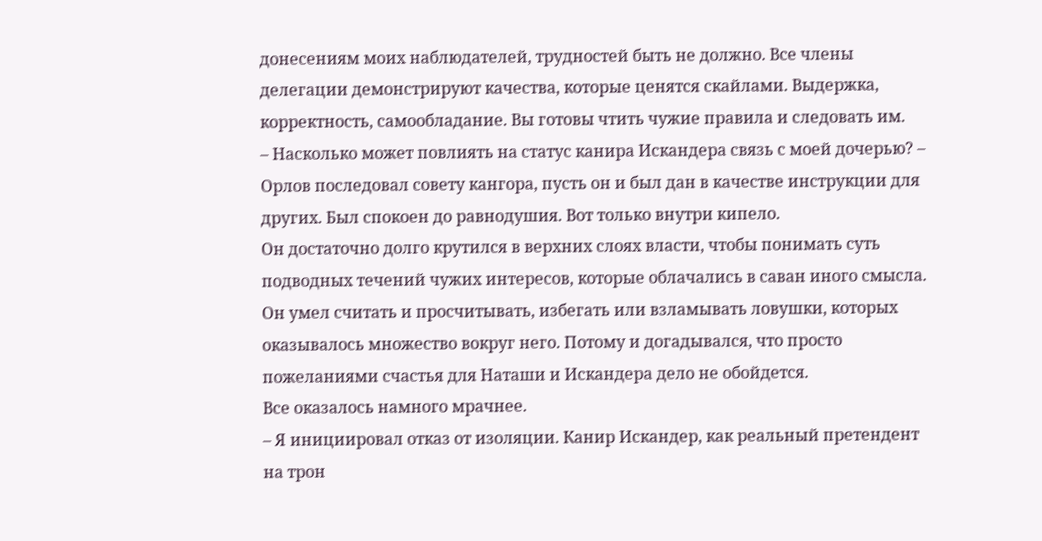донесениям моих наблюдателей, трудностей быть не должно. Все члены делегации демонстрируют качества, которые ценятся скайлами. Выдержка, корректность, самообладание. Вы готовы чтить чужие правила и следовать им.
– Насколько может повлиять на статус канира Искандера связь с моей дочерью? – Орлов последовал совету кангора, пусть он и был дан в качестве инструкции для других. Был спокоен до равнодушия. Вот только внутри кипело.
Он достаточно долго крутился в верхних слоях власти, чтобы понимать суть подводных течений чужих интересов, которые облачались в саван иного смысла. Он умел считать и просчитывать, избегать или взламывать ловушки, которых оказывалось множество вокруг него. Потому и догадывался, что просто пожеланиями счастья для Наташи и Искандера дело не обойдется.
Все оказалось намного мрачнее.
– Я инициировал отказ от изоляции. Канир Искандер, как реальный претендент на трон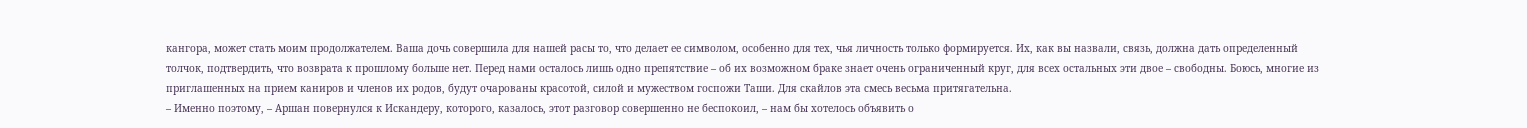кангора, может стать моим продолжателем. Ваша дочь совершила для нашей расы то, что делает ее символом, особенно для тех, чья личность только формируется. Их, как вы назвали, связь, должна дать определенный толчок, подтвердить, что возврата к прошлому больше нет. Перед нами осталось лишь одно препятствие – об их возможном браке знает очень ограниченный круг, для всех остальных эти двое – свободны. Боюсь, многие из приглашенных на прием каниров и членов их родов, будут очарованы красотой, силой и мужеством госпожи Таши. Для скайлов эта смесь весьма притягательна.
– Именно поэтому, – Аршан повернулся к Искандеру, которого, казалось, этот разговор совершенно не беспокоил, – нам бы хотелось объявить о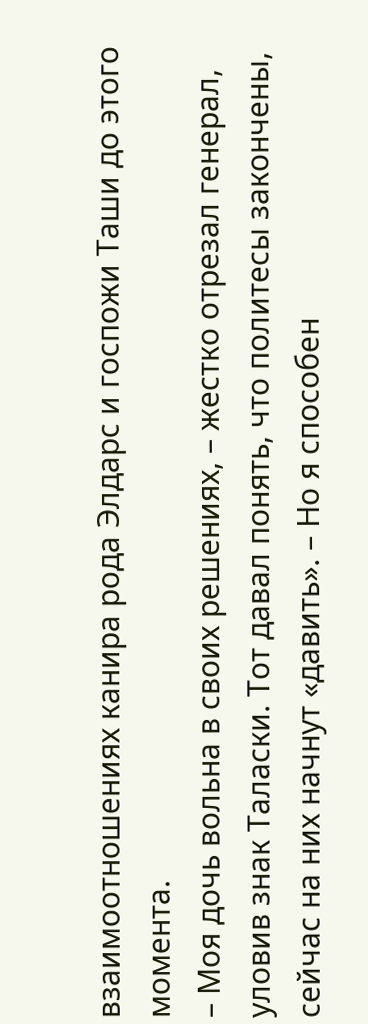взаимоотношениях канира рода Элдарс и госпожи Таши до этого момента.
– Моя дочь вольна в своих решениях, – жестко отрезал генерал, уловив знак Таласки. Тот давал понять, что политесы закончены, сейчас на них начнут «давить». – Но я способен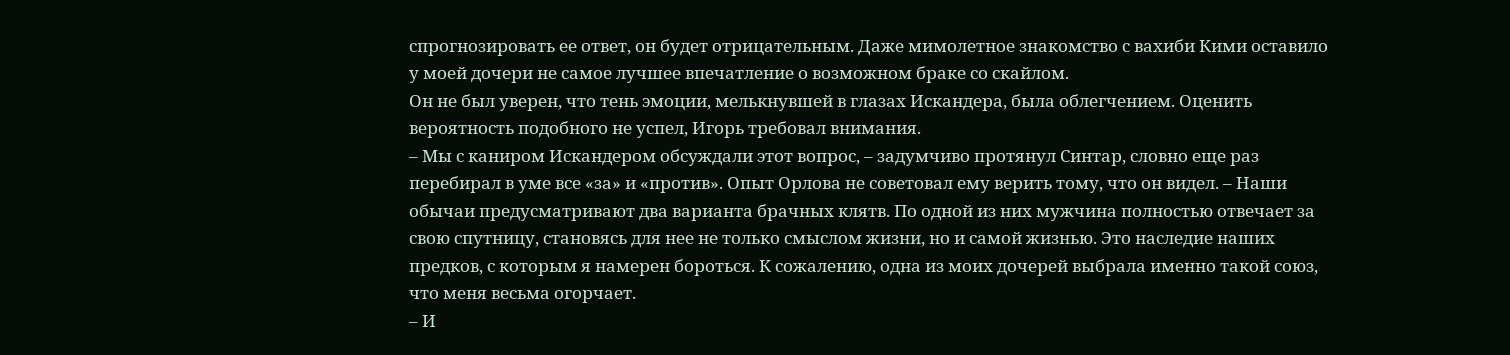спрогнозировать ее ответ, он будет отрицательным. Даже мимолетное знакомство с вахиби Кими оставило у моей дочери не самое лучшее впечатление о возможном браке со скайлом.
Он не был уверен, что тень эмоции, мелькнувшей в глазах Искандера, была облегчением. Оценить вероятность подобного не успел, Игорь требовал внимания.
– Мы с каниром Искандером обсуждали этот вопрос, – задумчиво протянул Синтар, словно еще раз перебирал в уме все «за» и «против». Опыт Орлова не советовал ему верить тому, что он видел. – Наши обычаи предусматривают два варианта брачных клятв. По одной из них мужчина полностью отвечает за свою спутницу, становясь для нее не только смыслом жизни, но и самой жизнью. Это наследие наших предков, с которым я намерен бороться. К сожалению, одна из моих дочерей выбрала именно такой союз, что меня весьма огорчает.
– И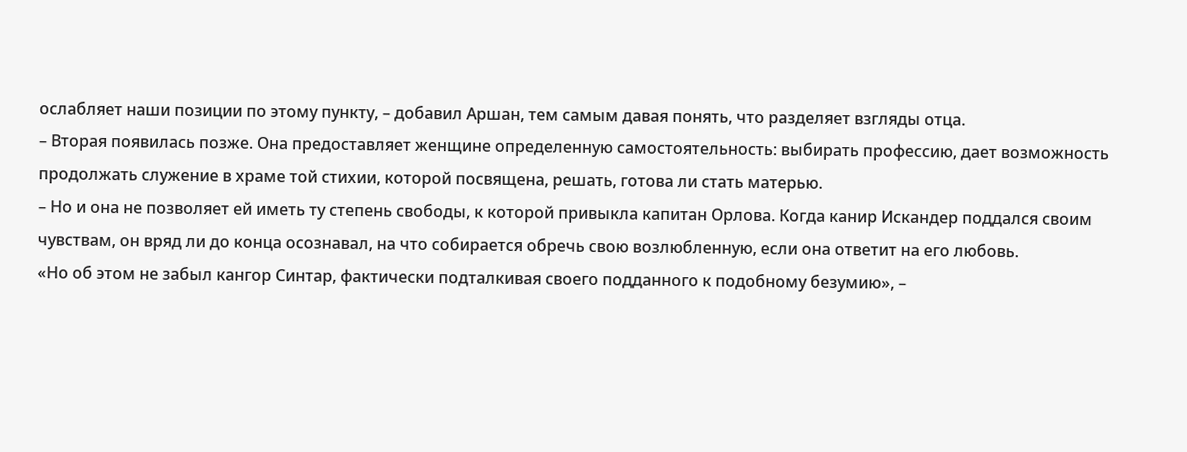ослабляет наши позиции по этому пункту, – добавил Аршан, тем самым давая понять, что разделяет взгляды отца.
– Вторая появилась позже. Она предоставляет женщине определенную самостоятельность: выбирать профессию, дает возможность продолжать служение в храме той стихии, которой посвящена, решать, готова ли стать матерью.
– Но и она не позволяет ей иметь ту степень свободы, к которой привыкла капитан Орлова. Когда канир Искандер поддался своим чувствам, он вряд ли до конца осознавал, на что собирается обречь свою возлюбленную, если она ответит на его любовь.
«Но об этом не забыл кангор Синтар, фактически подталкивая своего подданного к подобному безумию», –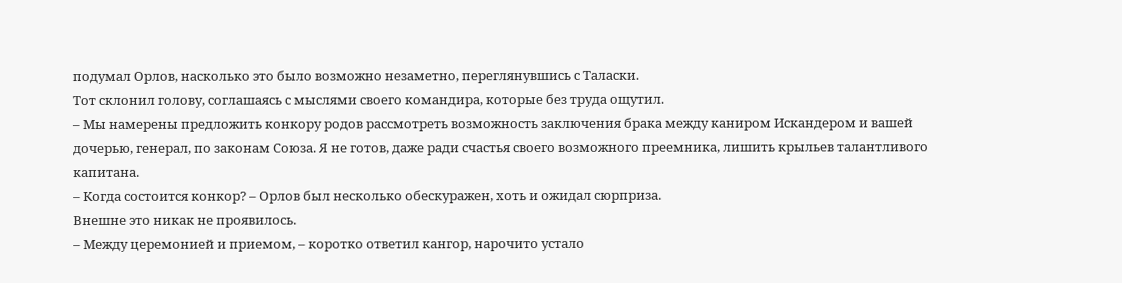подумал Орлов, насколько это было возможно незаметно, переглянувшись с Таласки.
Тот склонил голову, соглашаясь с мыслями своего командира, которые без труда ощутил.
– Мы намерены предложить конкору родов рассмотреть возможность заключения брака между каниром Искандером и вашей дочерью, генерал, по законам Союза. Я не готов, даже ради счастья своего возможного преемника, лишить крыльев талантливого капитана.
– Когда состоится конкор? – Орлов был несколько обескуражен, хоть и ожидал сюрприза.
Внешне это никак не проявилось.
– Между церемонией и приемом, – коротко ответил кангор, нарочито устало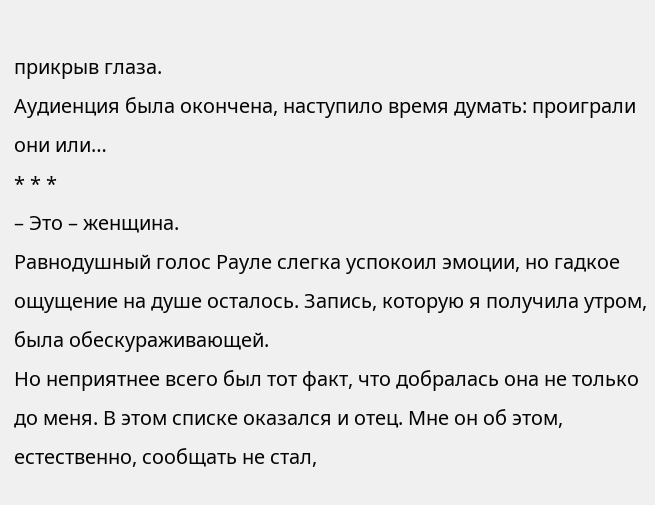прикрыв глаза.
Аудиенция была окончена, наступило время думать: проиграли они или…
* * *
– Это – женщина.
Равнодушный голос Рауле слегка успокоил эмоции, но гадкое ощущение на душе осталось. Запись, которую я получила утром, была обескураживающей.
Но неприятнее всего был тот факт, что добралась она не только до меня. В этом списке оказался и отец. Мне он об этом, естественно, сообщать не стал,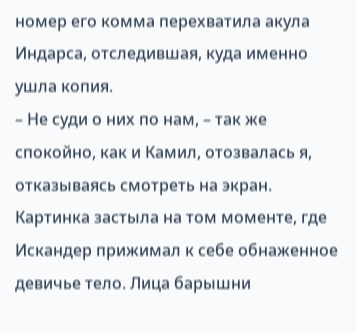номер его комма перехватила акула Индарса, отследившая, куда именно ушла копия.
– Не суди о них по нам, – так же спокойно, как и Камил, отозвалась я, отказываясь смотреть на экран.
Картинка застыла на том моменте, где Искандер прижимал к себе обнаженное девичье тело. Лица барышни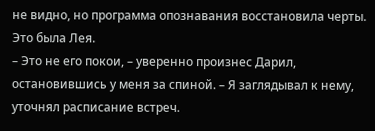не видно, но программа опознавания восстановила черты. Это была Лея.
– Это не его покои, – уверенно произнес Дарил, остановившись у меня за спиной. – Я заглядывал к нему, уточнял расписание встреч.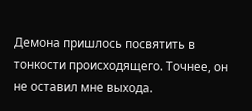Демона пришлось посвятить в тонкости происходящего. Точнее, он не оставил мне выхода.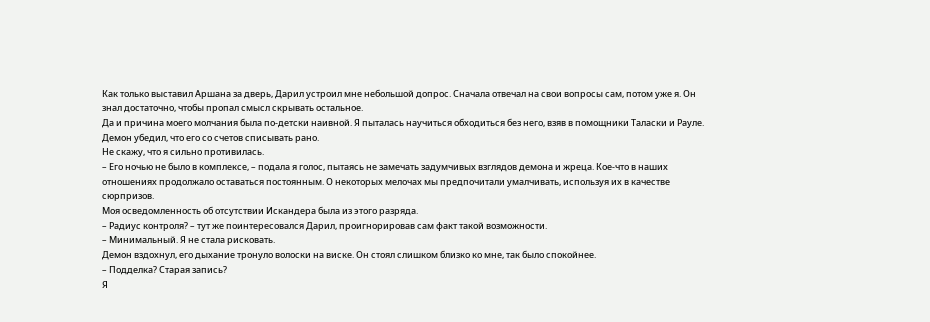Как только выставил Аршана за дверь, Дарил устроил мне небольшой допрос. Сначала отвечал на свои вопросы сам, потом уже я. Он знал достаточно, чтобы пропал смысл скрывать остальное.
Да и причина моего молчания была по-детски наивной. Я пыталась научиться обходиться без него, взяв в помощники Таласки и Рауле. Демон убедил, что его со счетов списывать рано.
Не скажу, что я сильно противилась.
– Его ночью не было в комплексе, – подала я голос, пытаясь не замечать задумчивых взглядов демона и жреца. Кое-что в наших отношениях продолжало оставаться постоянным. О некоторых мелочах мы предпочитали умалчивать, используя их в качестве сюрпризов.
Моя осведомленность об отсутствии Искандера была из этого разряда.
– Радиус контроля? – тут же поинтересовался Дарил, проигнорировав сам факт такой возможности.
– Минимальный. Я не стала рисковать.
Демон вздохнул, его дыхание тронуло волоски на виске. Он стоял слишком близко ко мне, так было спокойнее.
– Подделка? Старая запись?
Я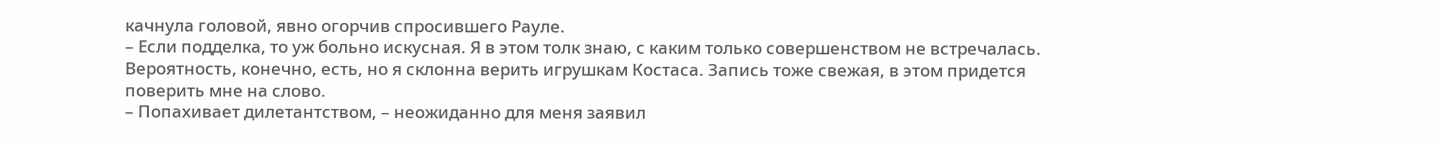качнула головой, явно огорчив спросившего Рауле.
– Если подделка, то уж больно искусная. Я в этом толк знаю, с каким только совершенством не встречалась. Вероятность, конечно, есть, но я склонна верить игрушкам Костаса. Запись тоже свежая, в этом придется поверить мне на слово.
– Попахивает дилетантством, – неожиданно для меня заявил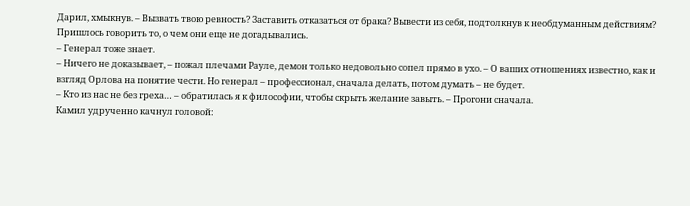Дарил, хмыкнув. – Вызвать твою ревность? Заставить отказаться от брака? Вывести из себя, подтолкнув к необдуманным действиям?
Пришлось говорить то, о чем они еще не догадывались.
– Генерал тоже знает.
– Ничего не доказывает, – пожал плечами Рауле, демон только недовольно сопел прямо в ухо. – О ваших отношениях известно, как и взгляд Орлова на понятие чести. Но генерал – профессионал, сначала делать, потом думать – не будет.
– Кто из нас не без греха… – обратилась я к философии, чтобы скрыть желание завыть. – Прогони сначала.
Камил удрученно качнул головой: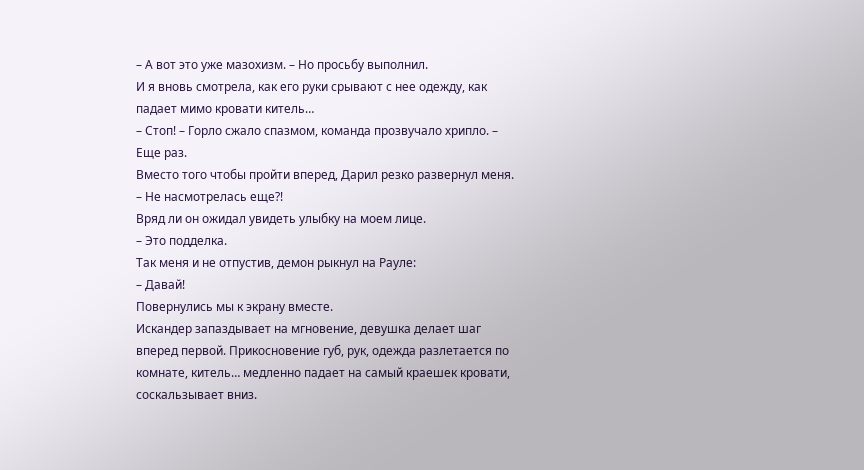– А вот это уже мазохизм. – Но просьбу выполнил.
И я вновь смотрела, как его руки срывают с нее одежду, как падает мимо кровати китель…
– Стоп! – Горло сжало спазмом, команда прозвучало хрипло. – Еще раз.
Вместо того чтобы пройти вперед, Дарил резко развернул меня.
– Не насмотрелась еще?!
Вряд ли он ожидал увидеть улыбку на моем лице.
– Это подделка.
Так меня и не отпустив, демон рыкнул на Рауле:
– Давай!
Повернулись мы к экрану вместе.
Искандер запаздывает на мгновение, девушка делает шаг вперед первой. Прикосновение губ, рук, одежда разлетается по комнате, китель… медленно падает на самый краешек кровати, соскальзывает вниз.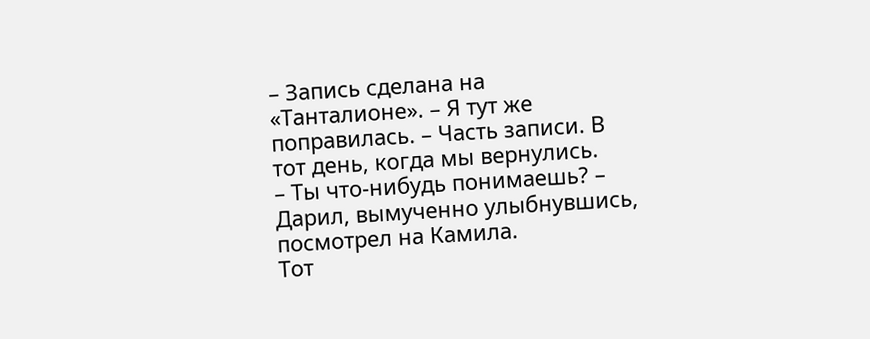– Запись сделана на «Танталионе». – Я тут же поправилась. – Часть записи. В тот день, когда мы вернулись.
– Ты что-нибудь понимаешь? – Дарил, вымученно улыбнувшись, посмотрел на Камила.
Тот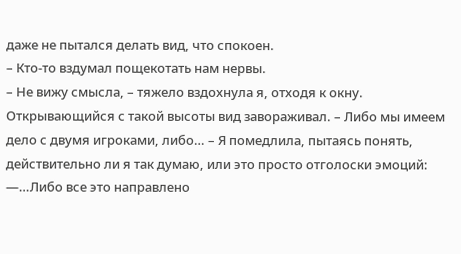даже не пытался делать вид, что спокоен.
– Кто-то вздумал пощекотать нам нервы.
– Не вижу смысла, – тяжело вздохнула я, отходя к окну. Открывающийся с такой высоты вид завораживал. – Либо мы имеем дело с двумя игроками, либо… – Я помедлила, пытаясь понять, действительно ли я так думаю, или это просто отголоски эмоций: —…Либо все это направлено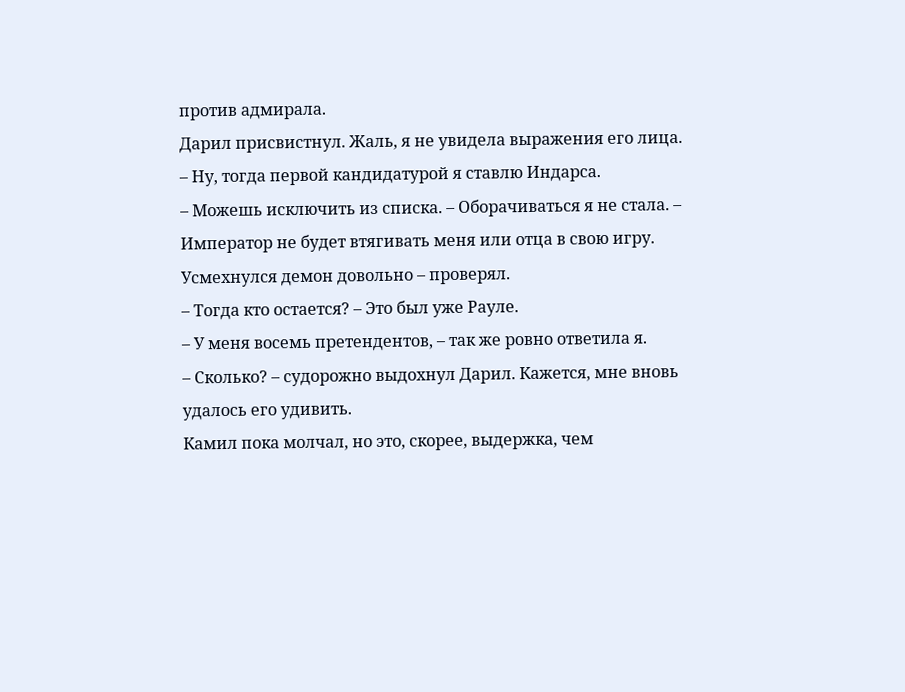против адмирала.
Дарил присвистнул. Жаль, я не увидела выражения его лица.
– Ну, тогда первой кандидатурой я ставлю Индарса.
– Можешь исключить из списка. – Оборачиваться я не стала. – Император не будет втягивать меня или отца в свою игру.
Усмехнулся демон довольно – проверял.
– Тогда кто остается? – Это был уже Рауле.
– У меня восемь претендентов, – так же ровно ответила я.
– Сколько? – судорожно выдохнул Дарил. Кажется, мне вновь удалось его удивить.
Камил пока молчал, но это, скорее, выдержка, чем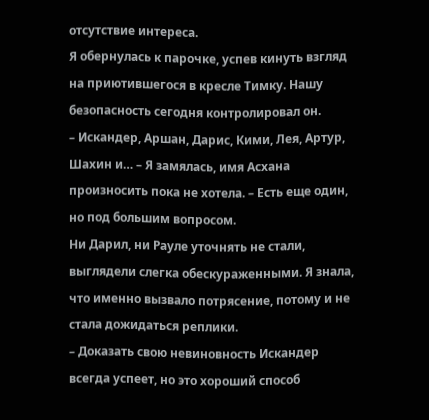отсутствие интереса.
Я обернулась к парочке, успев кинуть взгляд на приютившегося в кресле Тимку. Нашу безопасность сегодня контролировал он.
– Искандер, Аршан, Дарис, Кими, Лея, Артур, Шахин и… – Я замялась, имя Асхана произносить пока не хотела. – Есть еще один, но под большим вопросом.
Ни Дарил, ни Рауле уточнять не стали, выглядели слегка обескураженными. Я знала, что именно вызвало потрясение, потому и не стала дожидаться реплики.
– Доказать свою невиновность Искандер всегда успеет, но это хороший способ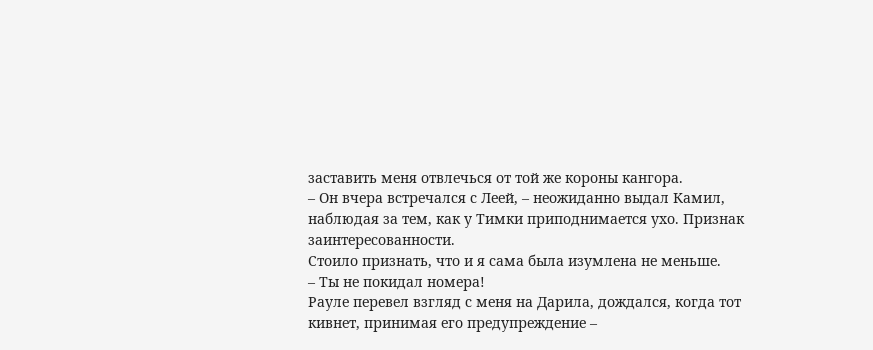заставить меня отвлечься от той же короны кангора.
– Он вчера встречался с Леей, – неожиданно выдал Камил, наблюдая за тем, как у Тимки приподнимается ухо. Признак заинтересованности.
Стоило признать, что и я сама была изумлена не меньше.
– Ты не покидал номера!
Рауле перевел взгляд с меня на Дарила, дождался, когда тот кивнет, принимая его предупреждение –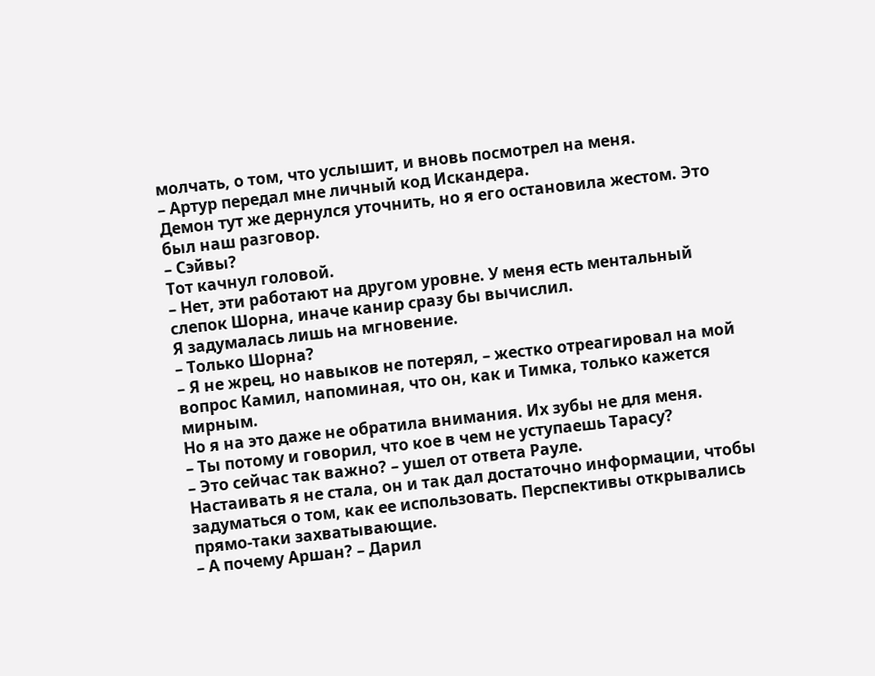молчать, о том, что услышит, и вновь посмотрел на меня.
– Артур передал мне личный код Искандера.
Демон тут же дернулся уточнить, но я его остановила жестом. Это был наш разговор.
– Сэйвы?
Тот качнул головой.
– Нет, эти работают на другом уровне. У меня есть ментальный слепок Шорна, иначе канир сразу бы вычислил.
Я задумалась лишь на мгновение.
– Только Шорна?
– Я не жрец, но навыков не потерял, – жестко отреагировал на мой вопрос Камил, напоминая, что он, как и Тимка, только кажется мирным.
Но я на это даже не обратила внимания. Их зубы не для меня.
– Ты потому и говорил, что кое в чем не уступаешь Тарасу?
– Это сейчас так важно? – ушел от ответа Рауле.
Настаивать я не стала, он и так дал достаточно информации, чтобы задуматься о том, как ее использовать. Перспективы открывались прямо-таки захватывающие.
– А почему Аршан? – Дарил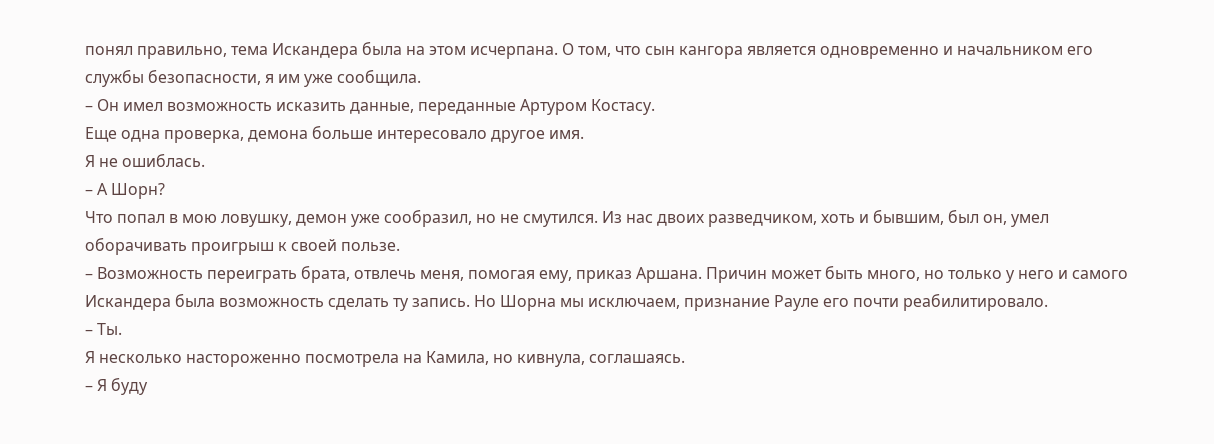понял правильно, тема Искандера была на этом исчерпана. О том, что сын кангора является одновременно и начальником его службы безопасности, я им уже сообщила.
– Он имел возможность исказить данные, переданные Артуром Костасу.
Еще одна проверка, демона больше интересовало другое имя.
Я не ошиблась.
– А Шорн?
Что попал в мою ловушку, демон уже сообразил, но не смутился. Из нас двоих разведчиком, хоть и бывшим, был он, умел оборачивать проигрыш к своей пользе.
– Возможность переиграть брата, отвлечь меня, помогая ему, приказ Аршана. Причин может быть много, но только у него и самого Искандера была возможность сделать ту запись. Но Шорна мы исключаем, признание Рауле его почти реабилитировало.
– Ты.
Я несколько настороженно посмотрела на Камила, но кивнула, соглашаясь.
– Я буду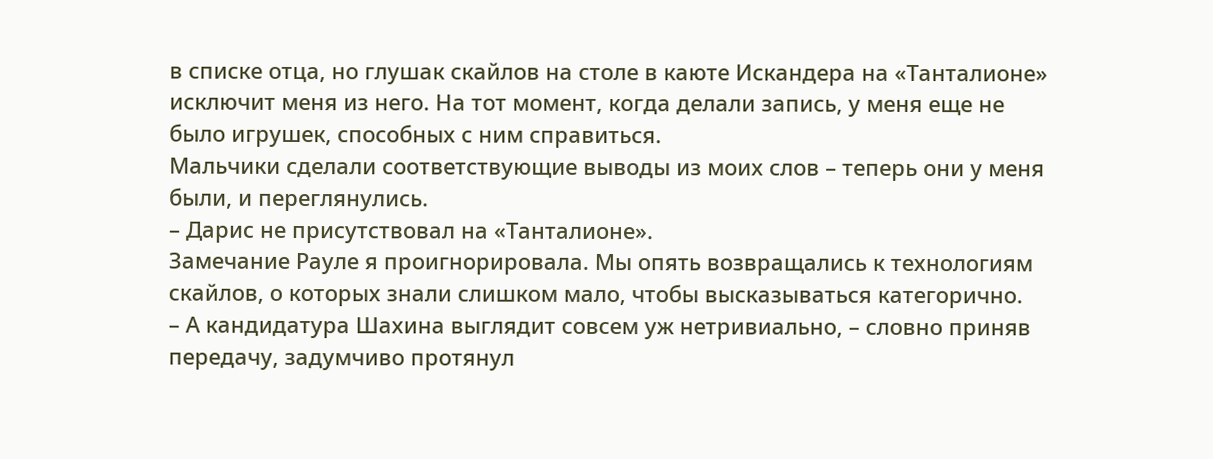в списке отца, но глушак скайлов на столе в каюте Искандера на «Танталионе» исключит меня из него. На тот момент, когда делали запись, у меня еще не было игрушек, способных с ним справиться.
Мальчики сделали соответствующие выводы из моих слов – теперь они у меня были, и переглянулись.
– Дарис не присутствовал на «Танталионе».
Замечание Рауле я проигнорировала. Мы опять возвращались к технологиям скайлов, о которых знали слишком мало, чтобы высказываться категорично.
– А кандидатура Шахина выглядит совсем уж нетривиально, – словно приняв передачу, задумчиво протянул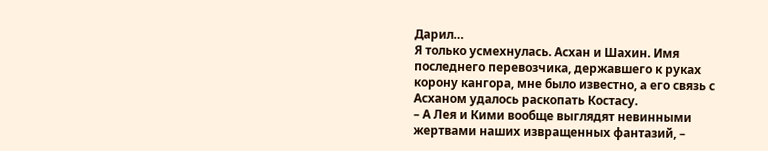Дарил…
Я только усмехнулась. Асхан и Шахин. Имя последнего перевозчика, державшего к руках корону кангора, мне было известно, а его связь с Асханом удалось раскопать Костасу.
– А Лея и Кими вообще выглядят невинными жертвами наших извращенных фантазий, –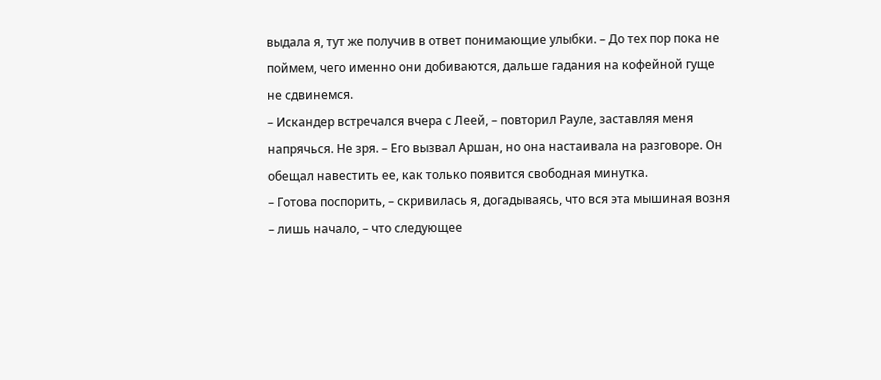выдала я, тут же получив в ответ понимающие улыбки. – До тех пор пока не поймем, чего именно они добиваются, дальше гадания на кофейной гуще не сдвинемся.
– Искандер встречался вчера с Леей, – повторил Рауле, заставляя меня напрячься. Не зря. – Его вызвал Аршан, но она настаивала на разговоре. Он обещал навестить ее, как только появится свободная минутка.
– Готова поспорить, – скривилась я, догадываясь, что вся эта мышиная возня – лишь начало, – что следующее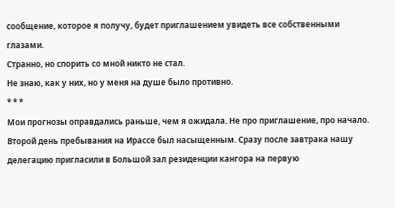сообщение, которое я получу, будет приглашением увидеть все собственными глазами.
Странно, но спорить со мной никто не стал.
Не знаю, как у них, но у меня на душе было противно.
* * *
Мои прогнозы оправдались раньше, чем я ожидала. Не про приглашение, про начало.
Второй день пребывания на Ирассе был насыщенным. Сразу после завтрака нашу делегацию пригласили в Большой зал резиденции кангора на первую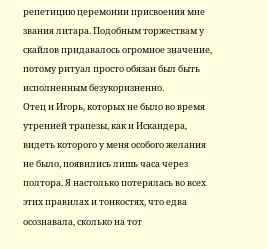репетицию церемонии присвоения мне звания литара. Подобным торжествам у скайлов придавалось огромное значение, потому ритуал просто обязан был быть исполненным безукоризненно.
Отец и Игорь, которых не было во время утренней трапезы, как и Искандера, видеть которого у меня особого желания не было, появились лишь часа через полтора. Я настолько потерялась во всех этих правилах и тонкостях, что едва осознавала, сколько на тот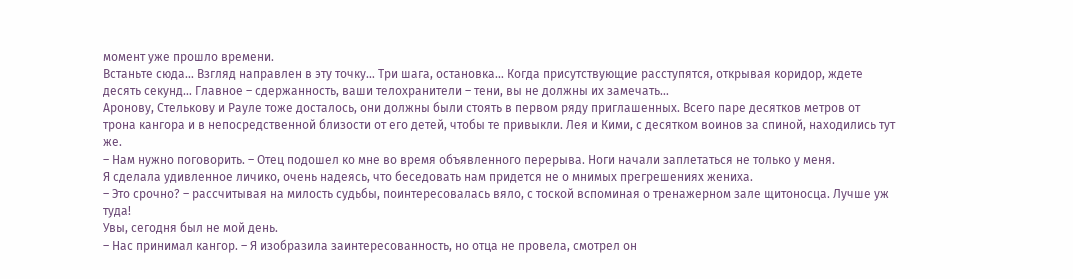момент уже прошло времени.
Встаньте сюда… Взгляд направлен в эту точку… Три шага, остановка… Когда присутствующие расступятся, открывая коридор, ждете десять секунд… Главное – сдержанность, ваши телохранители – тени, вы не должны их замечать…
Аронову, Стелькову и Рауле тоже досталось, они должны были стоять в первом ряду приглашенных. Всего паре десятков метров от трона кангора и в непосредственной близости от его детей, чтобы те привыкли. Лея и Кими, с десятком воинов за спиной, находились тут же.
– Нам нужно поговорить. – Отец подошел ко мне во время объявленного перерыва. Ноги начали заплетаться не только у меня.
Я сделала удивленное личико, очень надеясь, что беседовать нам придется не о мнимых прегрешениях жениха.
– Это срочно? – рассчитывая на милость судьбы, поинтересовалась вяло, с тоской вспоминая о тренажерном зале щитоносца. Лучше уж туда!
Увы, сегодня был не мой день.
– Нас принимал кангор. – Я изобразила заинтересованность, но отца не провела, смотрел он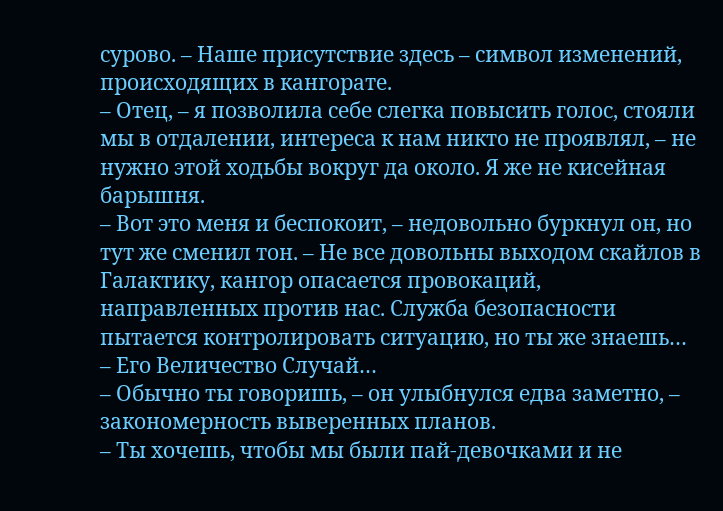сурово. – Наше присутствие здесь – символ изменений, происходящих в кангорате.
– Отец, – я позволила себе слегка повысить голос, стояли мы в отдалении, интереса к нам никто не проявлял, – не нужно этой ходьбы вокруг да около. Я же не кисейная барышня.
– Вот это меня и беспокоит, – недовольно буркнул он, но тут же сменил тон. – Не все довольны выходом скайлов в Галактику, кангор опасается провокаций, направленных против нас. Служба безопасности пытается контролировать ситуацию, но ты же знаешь…
– Его Величество Случай…
– Обычно ты говоришь, – он улыбнулся едва заметно, – закономерность выверенных планов.
– Ты хочешь, чтобы мы были пай-девочками и не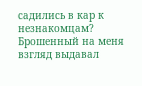садились в кар к незнакомцам?
Брошенный на меня взгляд выдавал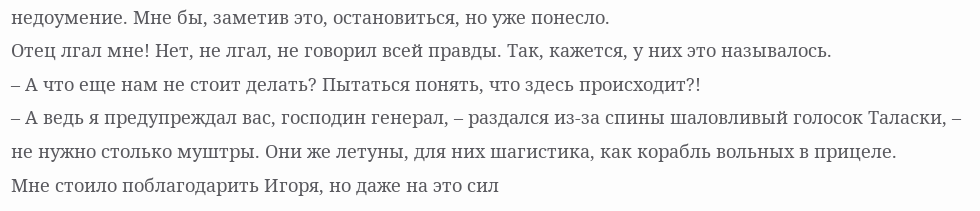недоумение. Мне бы, заметив это, остановиться, но уже понесло.
Отец лгал мне! Нет, не лгал, не говорил всей правды. Так, кажется, у них это называлось.
– А что еще нам не стоит делать? Пытаться понять, что здесь происходит?!
– А ведь я предупреждал вас, господин генерал, – раздался из-за спины шаловливый голосок Таласки, – не нужно столько муштры. Они же летуны, для них шагистика, как корабль вольных в прицеле.
Мне стоило поблагодарить Игоря, но даже на это сил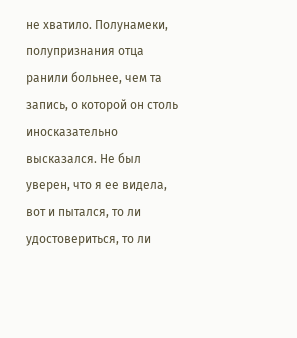не хватило. Полунамеки, полупризнания отца ранили больнее, чем та запись, о которой он столь иносказательно высказался. Не был уверен, что я ее видела, вот и пытался, то ли удостовериться, то ли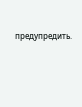предупредить.